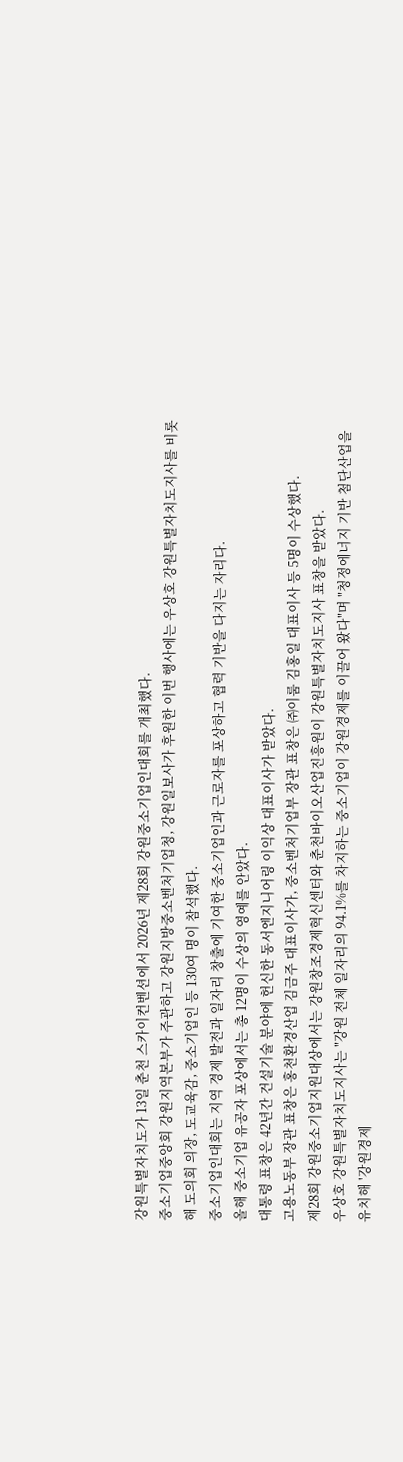강원특별자치도가 13일 춘천 스카이컨벤션에서 2026년 제28회 강원중소기업인대회를 개최했다.
중소기업중앙회 강원지역본부가 주관하고 강원지방중소벤처기업청, 강원일보사가 후원한 이번 행사에는 우상호 강원특별자치도지사를 비롯해 도의회 의장, 도교육감, 중소기업인 등 130여 명이 참석했다.
중소기업인대회는 지역 경제 발전과 일자리 창출에 기여한 중소기업인과 근로자를 포상하고 협력 기반을 다지는 자리다.
올해 중소기업 유공자 포상에서는 총 12명이 수상의 영예를 안았다.
대통령 표창은 42년간 건설기술 분야에 헌신한 동서엔지니어링 이익상 대표이사가 받았다.
고용노동부 장관 표창은 홍천환경산업 김금주 대표이사가, 중소벤처기업부 장관 표창은 ㈜이룸 김홍일 대표이사 등 5명이 수상했다.
제28회 강원중소기업지원대상에서는 강원창조경제혁신센터와 춘천바이오산업진흥원이 강원특별자치도지사 표창을 받았다.
우상호 강원특별자치도지사는 "강원 전체 일자리의 94.1%를 차지하는 중소기업이 강원경제를 이끌어 왔다"며 "청정에너지 기반 첨단산업을 유치해 '강원경제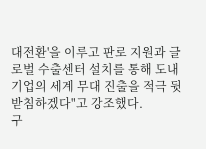대전환'을 이루고 판로 지원과 글로벌 수출센터 설치를 통해 도내 기업의 세계 무대 진출을 적극 뒷받침하겠다"고 강조했다.
구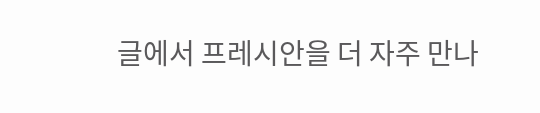글에서 프레시안을 더 자주 만나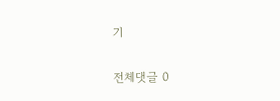기


전체댓글 0